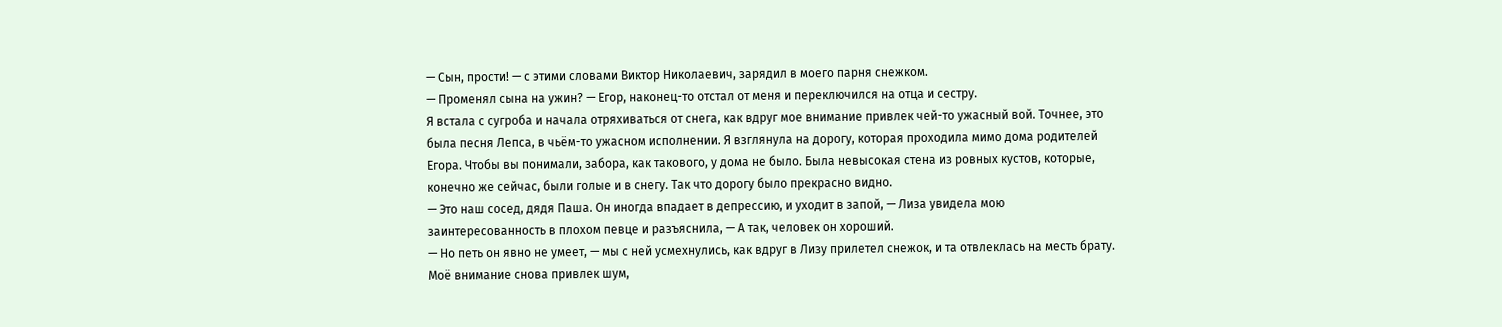— Сын, прости! — с этими словами Виктор Николаевич, зарядил в моего парня снежком.
— Променял сына на ужин? — Егор, наконец-то отстал от меня и переключился на отца и сестру.
Я встала с сугроба и начала отряхиваться от снега, как вдруг мое внимание привлек чей-то ужасный вой. Точнее, это была песня Лепса, в чьём-то ужасном исполнении. Я взглянула на дорогу, которая проходила мимо дома родителей Егора. Чтобы вы понимали, забора, как такового, у дома не было. Была невысокая стена из ровных кустов, которые, конечно же сейчас, были голые и в снегу. Так что дорогу было прекрасно видно.
— Это наш сосед, дядя Паша. Он иногда впадает в депрессию, и уходит в запой, — Лиза увидела мою заинтересованность в плохом певце и разъяснила, — А так, человек он хороший.
— Но петь он явно не умеет, — мы с ней усмехнулись, как вдруг в Лизу прилетел снежок, и та отвлеклась на месть брату.
Моё внимание снова привлек шум,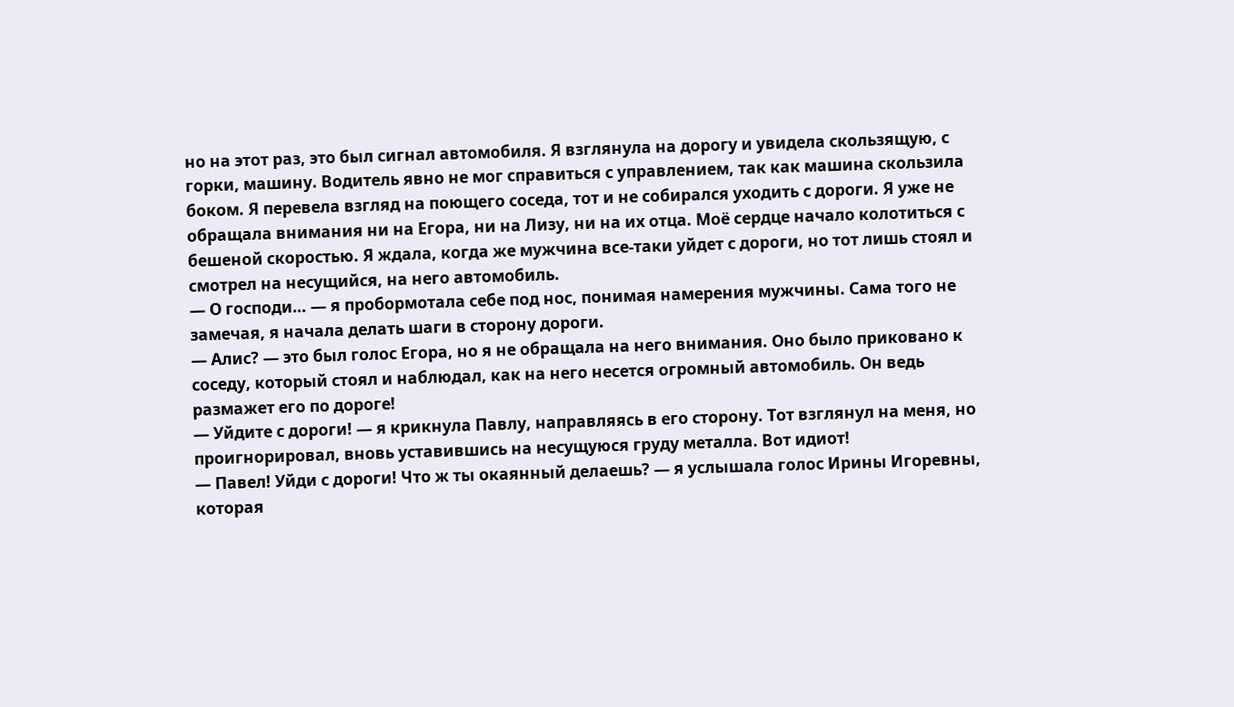но на этот раз, это был сигнал автомобиля. Я взглянула на дорогу и увидела скользящую, с горки, машину. Водитель явно не мог справиться с управлением, так как машина скользила боком. Я перевела взгляд на поющего соседа, тот и не собирался уходить с дороги. Я уже не обращала внимания ни на Егора, ни на Лизу, ни на их отца. Моё сердце начало колотиться с бешеной скоростью. Я ждала, когда же мужчина все-таки уйдет с дороги, но тот лишь стоял и смотрел на несущийся, на него автомобиль.
— О господи… — я пробормотала себе под нос, понимая намерения мужчины. Сама того не замечая, я начала делать шаги в сторону дороги.
— Алис? — это был голос Егора, но я не обращала на него внимания. Оно было приковано к соседу, который стоял и наблюдал, как на него несется огромный автомобиль. Он ведь размажет его по дороге!
— Уйдите с дороги! — я крикнула Павлу, направляясь в его сторону. Тот взглянул на меня, но проигнорировал, вновь уставившись на несущуюся груду металла. Вот идиот!
— Павел! Уйди с дороги! Что ж ты окаянный делаешь? — я услышала голос Ирины Игоревны, которая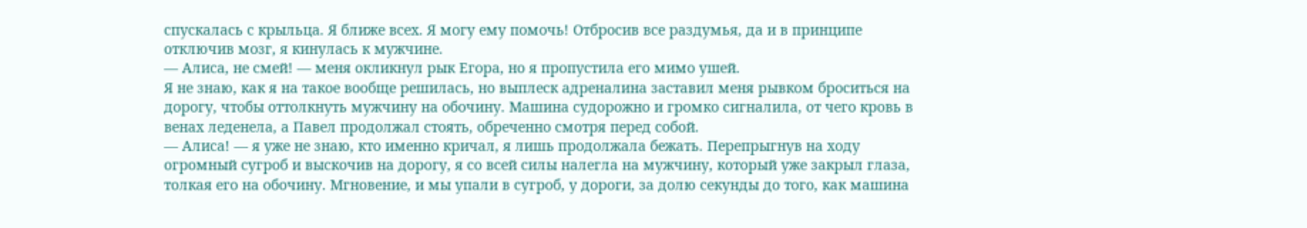спускалась с крыльца. Я ближе всех. Я могу ему помочь! Отбросив все раздумья, да и в принципе отключив мозг, я кинулась к мужчине.
— Алиса, не смей! — меня окликнул рык Егора, но я пропустила его мимо ушей.
Я не знаю, как я на такое вообще решилась, но выплеск адреналина заставил меня рывком броситься на дорогу, чтобы оттолкнуть мужчину на обочину. Машина судорожно и громко сигналила, от чего кровь в венах леденела, а Павел продолжал стоять, обреченно смотря перед собой.
— Алиса! — я уже не знаю, кто именно кричал, я лишь продолжала бежать. Перепрыгнув на ходу огромный сугроб и выскочив на дорогу, я со всей силы налегла на мужчину, который уже закрыл глаза, толкая его на обочину. Мгновение, и мы упали в сугроб, у дороги, за долю секунды до того, как машина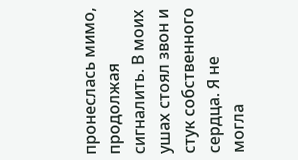пронеслась мимо, продолжая сигналить. В моих ушах стоял звон и стук собственного сердца. Я не могла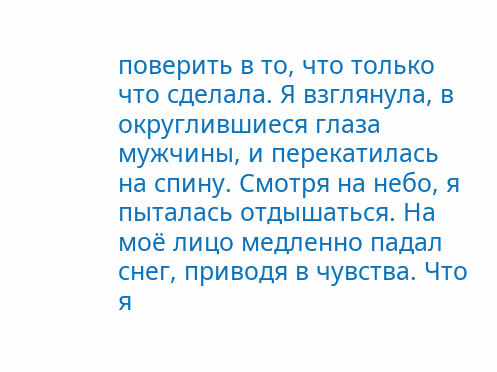поверить в то, что только что сделала. Я взглянула, в округлившиеся глаза мужчины, и перекатилась на спину. Смотря на небо, я пыталась отдышаться. На моё лицо медленно падал снег, приводя в чувства. Что я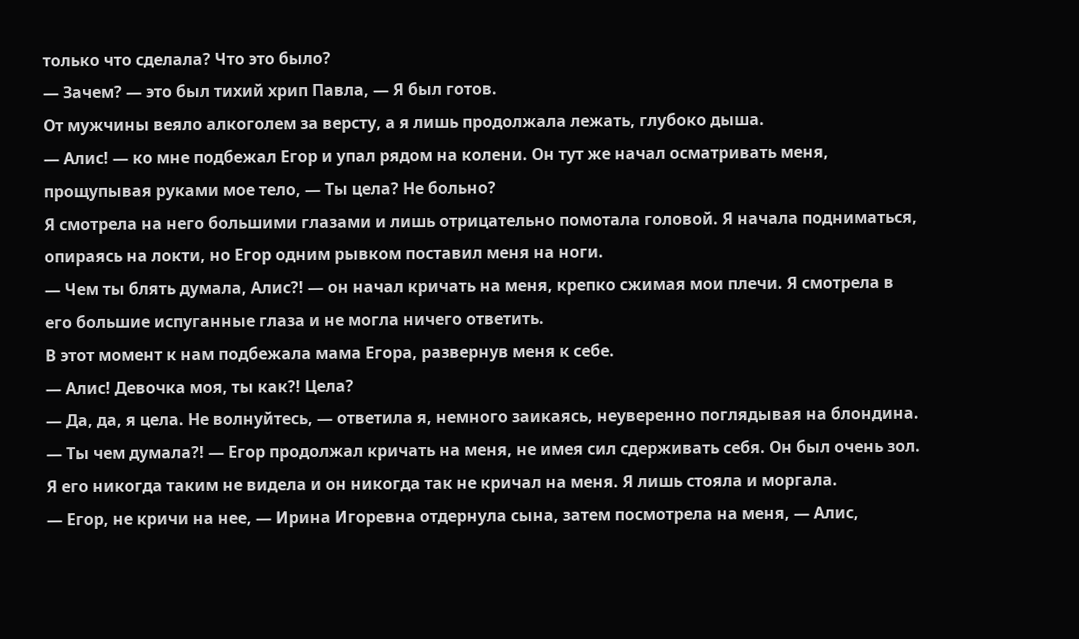только что сделала? Что это было?
— Зачем? — это был тихий хрип Павла, — Я был готов.
От мужчины веяло алкоголем за версту, а я лишь продолжала лежать, глубоко дыша.
— Алис! — ко мне подбежал Егор и упал рядом на колени. Он тут же начал осматривать меня, прощупывая руками мое тело, — Ты цела? Не больно?
Я смотрела на него большими глазами и лишь отрицательно помотала головой. Я начала подниматься, опираясь на локти, но Егор одним рывком поставил меня на ноги.
— Чем ты блять думала, Алис?! — он начал кричать на меня, крепко сжимая мои плечи. Я смотрела в его большие испуганные глаза и не могла ничего ответить.
В этот момент к нам подбежала мама Егора, развернув меня к себе.
— Алис! Девочка моя, ты как?! Цела?
— Да, да, я цела. Не волнуйтесь, — ответила я, немного заикаясь, неуверенно поглядывая на блондина.
— Ты чем думала?! — Егор продолжал кричать на меня, не имея сил сдерживать себя. Он был очень зол. Я его никогда таким не видела и он никогда так не кричал на меня. Я лишь стояла и моргала.
— Егор, не кричи на нее, — Ирина Игоревна отдернула сына, затем посмотрела на меня, — Алис,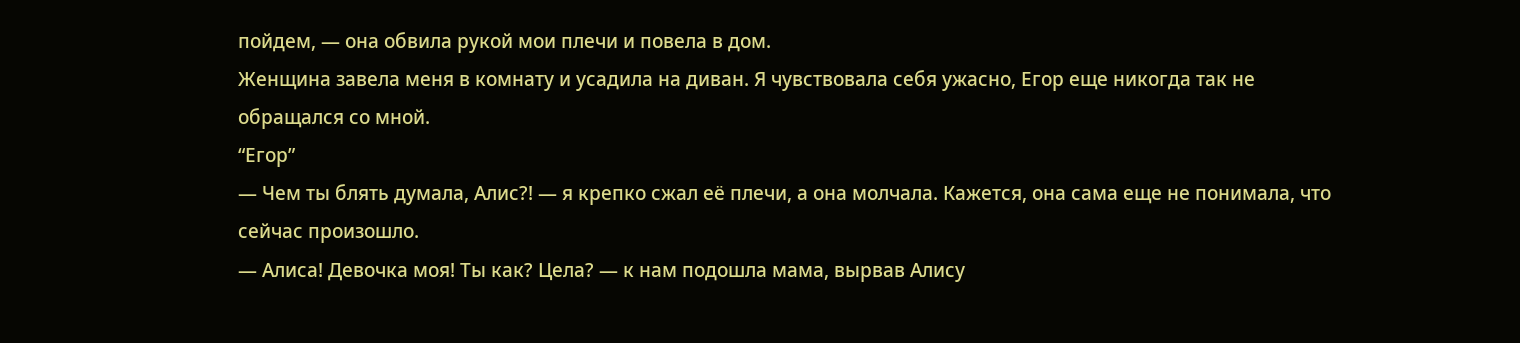пойдем, — она обвила рукой мои плечи и повела в дом.
Женщина завела меня в комнату и усадила на диван. Я чувствовала себя ужасно, Егор еще никогда так не обращался со мной.
“Егор”
— Чем ты блять думала, Алис?! — я крепко сжал её плечи, а она молчала. Кажется, она сама еще не понимала, что сейчас произошло.
— Алиса! Девочка моя! Ты как? Цела? — к нам подошла мама, вырвав Алису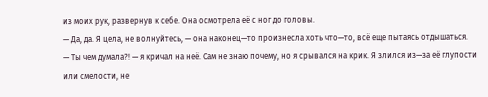из моих рук, развернув к себе. Она осмотрела её с ног до головы.
— Да, да. Я цела, не волнуйтесь, — она наконец—то произнесла хоть что—то, всё еще пытаясь отдышаться.
— Ты чем думала?! — я кричал на неё. Сам не знаю почему, но я срывался на крик. Я злился из—за её глупости или смелости, не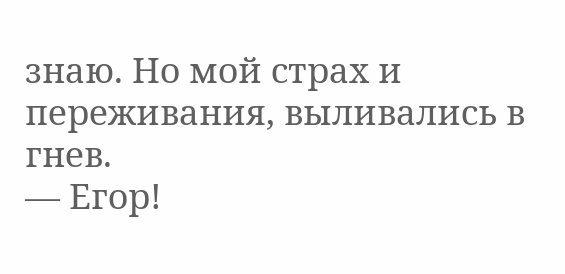знаю. Но мой страх и переживания, выливались в гнев.
— Егор!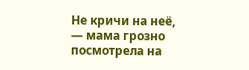Не кричи на неё, — мама грозно посмотрела на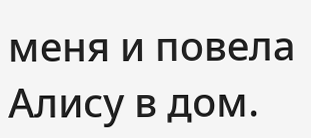меня и повела Алису в дом.